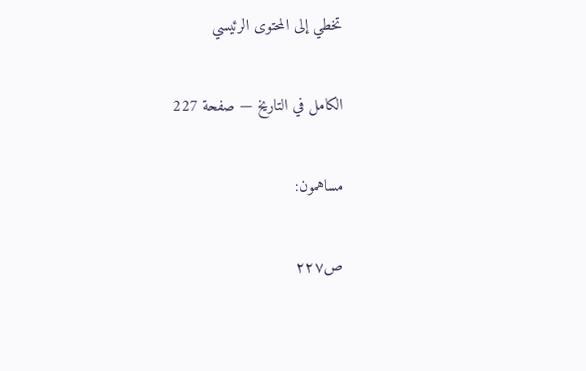تخطي إلى المحتوى الرئيسي

الكامل في التاريخ — صفحة 227

مساهمون:

ص٢٢٧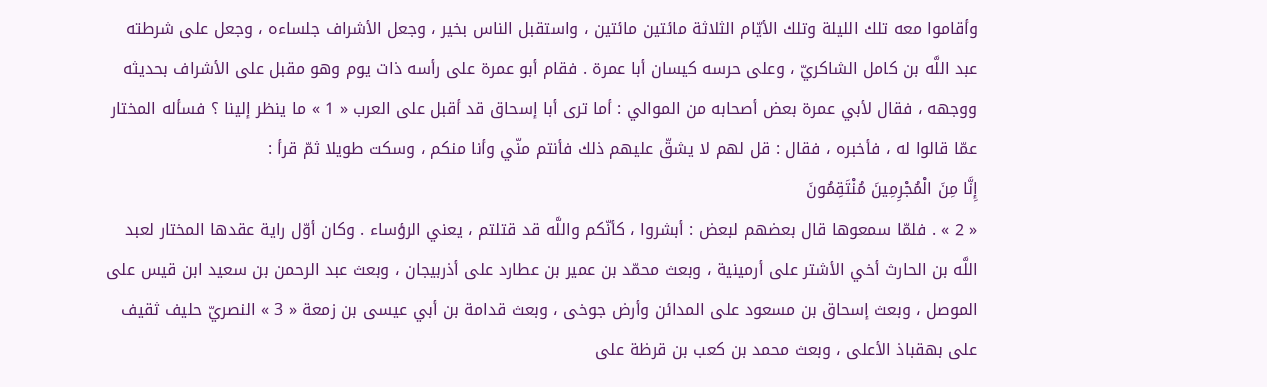وأقاموا معه تلك الليلة وتلك الأيّام الثلاثة مائتين مائتين ، واستقبل الناس بخير ، وجعل الأشراف جلساءه ، وجعل على شرطته عبد اللَّه بن كامل الشاكريّ ، وعلى حرسه كيسان أبا عمرة . فقام أبو عمرة على رأسه ذات يوم وهو مقبل على الأشراف بحديثه ووجهه ، فقال لأبي عمرة بعض أصحابه من الموالي : أما ترى أبا إسحاق قد أقبل على العرب « 1 » ما ينظر إلينا ؟ فسأله المختار عمّا قالوا له ، فأخبره ، فقال : قل لهم لا يشقّ عليهم ذلك فأنتم منّي وأنا منكم ، وسكت طويلا ثمّ قرأ :
إِنَّا مِنَ الْمُجْرِمِينَ مُنْتَقِمُونَ
« 2 » . فلمّا سمعوها قال بعضهم لبعض : أبشروا ، كأنّكم واللَّه قد قتلتم ، يعني الرؤساء . وكان أوّل راية عقدها المختار لعبد اللَّه بن الحارث أخي الأشتر على أرمينية ، وبعث محمّد بن عمير بن عطارد على أذربيجان ، وبعث عبد الرحمن بن سعيد ابن قيس على الموصل ، وبعث إسحاق بن مسعود على المدائن وأرض جوخى ، وبعث قدامة بن أبي عيسى بن زمعة « 3 » النصريّ حليف ثقيف على بهقباذ الأعلى ، وبعث محمد بن كعب بن قرظة على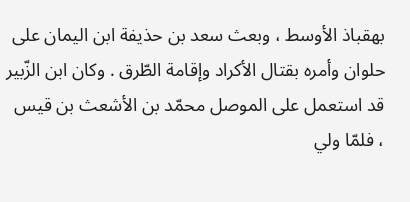بهقباذ الأوسط ، وبعث سعد بن حذيفة ابن اليمان على حلوان وأمره بقتال الأكراد وإقامة الطّرق . وكان ابن الزّبير قد استعمل على الموصل محمّد بن الأشعث بن قيس ، فلمّا ولي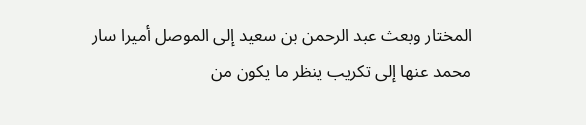المختار وبعث عبد الرحمن بن سعيد إلى الموصل أميرا سار محمد عنها إلى تكريب ينظر ما يكون من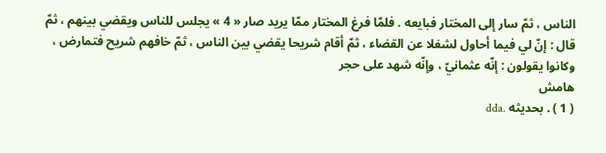الناس ، ثمّ سار إلى المختار فبايعه . فلمّا فرغ المختار ممّا يريد صار « 4 » يجلس للناس ويقضي بينهم ، ثمّ قال : إنّ لي فيما أحاول لشغلا عن القضاء ، ثمّ أقام شريحا يقضي بين الناس ، ثمّ خافهم شريح فتمارض ، وكانوا يقولون : إنّه عثمانيّ ، وإنّه شهد على حجر
هامش
( 1 ) . بحديثه .dda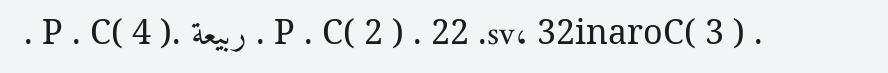. P . C( 2 ) . 22 .sv، 32inaroC( 3 ) . ربيعة .P . C( 4 ) .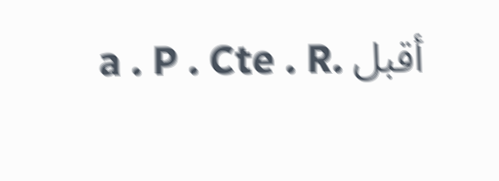أقبل .a . P . Cte . R